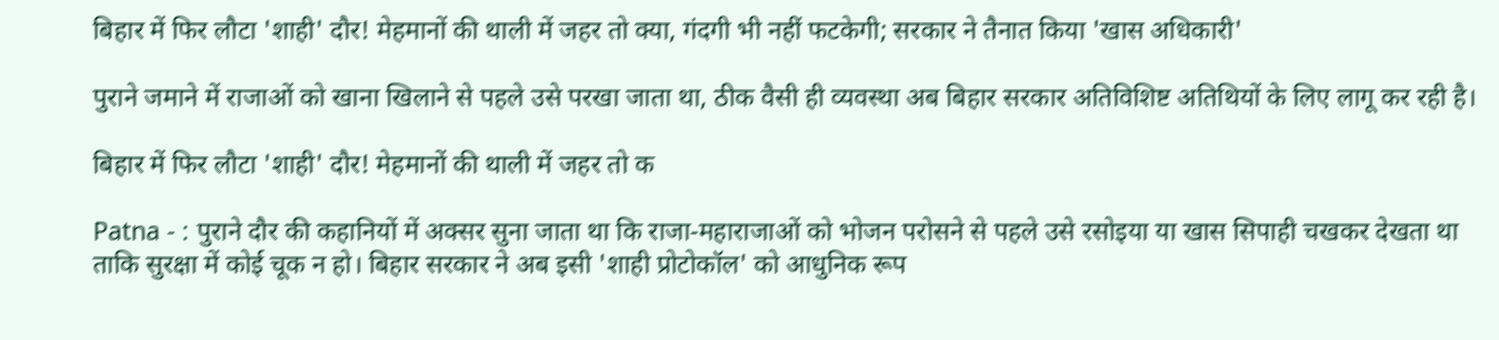बिहार में फिर लौटा 'शाही' दौर! मेहमानों की थाली में जहर तो क्या, गंदगी भी नहीं फटकेगी; सरकार ने तैनात किया 'खास अधिकारी'

पुराने जमाने में राजाओं को खाना खिलाने से पहले उसे परखा जाता था, ठीक वैसी ही व्यवस्था अब बिहार सरकार अतिविशिष्ट अतिथियों के लिए लागू कर रही है।

बिहार में फिर लौटा 'शाही' दौर! मेहमानों की थाली में जहर तो क

Patna - : पुराने दौर की कहानियों में अक्सर सुना जाता था कि राजा-महाराजाओं को भोजन परोसने से पहले उसे रसोइया या खास सिपाही चखकर देखता था ताकि सुरक्षा में कोई चूक न हो। बिहार सरकार ने अब इसी 'शाही प्रोटोकॉल' को आधुनिक रूप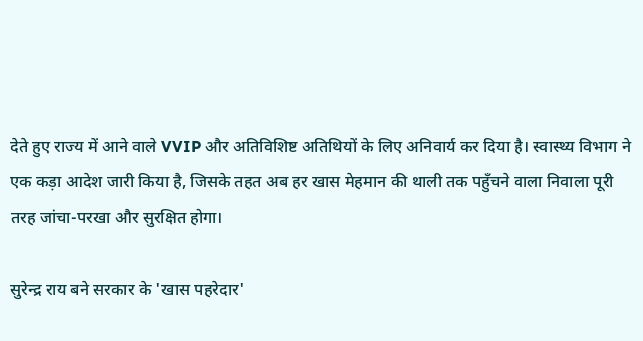देते हुए राज्य में आने वाले VVIP और अतिविशिष्ट अतिथियों के लिए अनिवार्य कर दिया है। स्वास्थ्य विभाग ने एक कड़ा आदेश जारी किया है, जिसके तहत अब हर खास मेहमान की थाली तक पहुँचने वाला निवाला पूरी तरह जांचा-परखा और सुरक्षित होगा।

सुरेन्द्र राय बने सरकार के 'खास पहरेदार'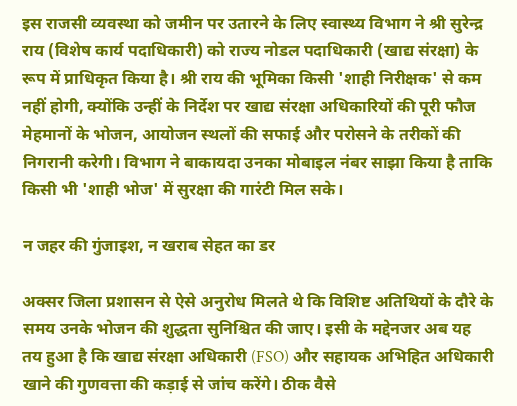इस राजसी व्यवस्था को जमीन पर उतारने के लिए स्वास्थ्य विभाग ने श्री सुरेन्द्र राय (विशेष कार्य पदाधिकारी) को राज्य नोडल पदाधिकारी (खाद्य संरक्षा) के रूप में प्राधिकृत किया है। श्री राय की भूमिका किसी 'शाही निरीक्षक' से कम नहीं होगी, क्योंकि उन्हीं के निर्देश पर खाद्य संरक्षा अधिकारियों की पूरी फौज मेहमानों के भोजन, आयोजन स्थलों की सफाई और परोसने के तरीकों की निगरानी करेगी। विभाग ने बाकायदा उनका मोबाइल नंबर साझा किया है ताकि किसी भी 'शाही भोज' में सुरक्षा की गारंटी मिल सके।

न जहर की गुंजाइश, न खराब सेहत का डर

अक्सर जिला प्रशासन से ऐसे अनुरोध मिलते थे कि विशिष्ट अतिथियों के दौरे के समय उनके भोजन की शुद्धता सुनिश्चित की जाए। इसी के मद्देनजर अब यह तय हुआ है कि खाद्य संरक्षा अधिकारी (FSO) और सहायक अभिहित अधिकारी खाने की गुणवत्ता की कड़ाई से जांच करेंगे। ठीक वैसे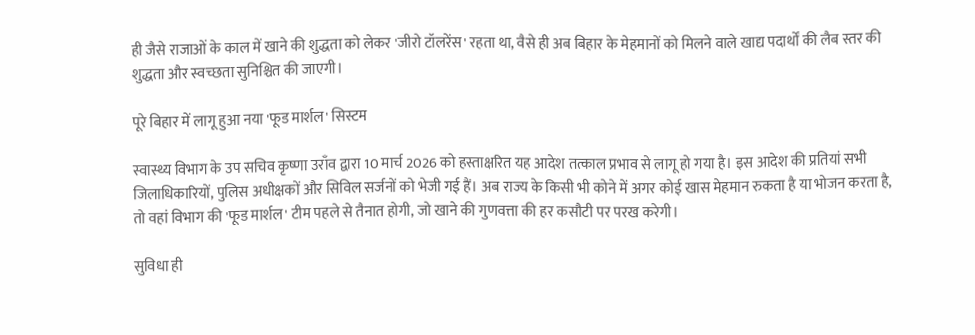ही जैसे राजाओं के काल में खाने की शुद्धता को लेकर 'जीरो टॉलरेंस' रहता था, वैसे ही अब बिहार के मेहमानों को मिलने वाले खाद्य पदार्थों की लैब स्तर की शुद्धता और स्वच्छता सुनिश्चित की जाएगी।

पूरे बिहार में लागू हुआ नया 'फूड मार्शल' सिस्टम

स्वास्थ्य विभाग के उप सचिव कृष्णा उराँव द्वारा 10 मार्च 2026 को हस्ताक्षरित यह आदेश तत्काल प्रभाव से लागू हो गया है। इस आदेश की प्रतियां सभी जिलाधिकारियों, पुलिस अधीक्षकों और सिविल सर्जनों को भेजी गई हैं। अब राज्य के किसी भी कोने में अगर कोई खास मेहमान रुकता है या भोजन करता है, तो वहां विभाग की 'फूड मार्शल' टीम पहले से तैनात होगी, जो खाने की गुणवत्ता की हर कसौटी पर परख करेगी।

सुविधा ही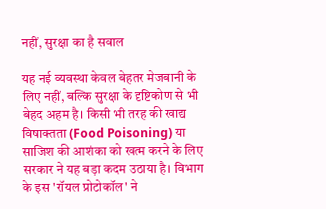नहीं, सुरक्षा का है सवाल

यह नई व्यवस्था केवल बेहतर मेजबानी के लिए नहीं, बल्कि सुरक्षा के दृष्टिकोण से भी बेहद अहम है। किसी भी तरह की खाद्य विषाक्तता (Food Poisoning) या साजिश की आशंका को खत्म करने के लिए सरकार ने यह बड़ा कदम उठाया है। विभाग के इस 'रॉयल प्रोटोकॉल' ने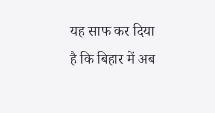यह साफ कर दिया है कि बिहार में अब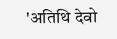'अतिथि देवो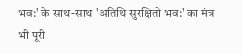भव:' के साथ-साथ 'अतिथि सुरक्षितो भव:' का मंत्र भी पूरी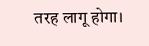तरह लागू होगा।